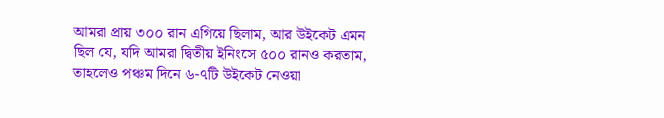আমরা প্রায় ৩০০ রান এগিয়ে ছিলাম, আর উইকেট এমন ছিল যে, যদি আমরা দ্বিতীয় ইনিংসে ৫০০ রানও করতাম, তাহলেও পঞ্চম দিনে ৬-৭টি উইকেট নেওয়া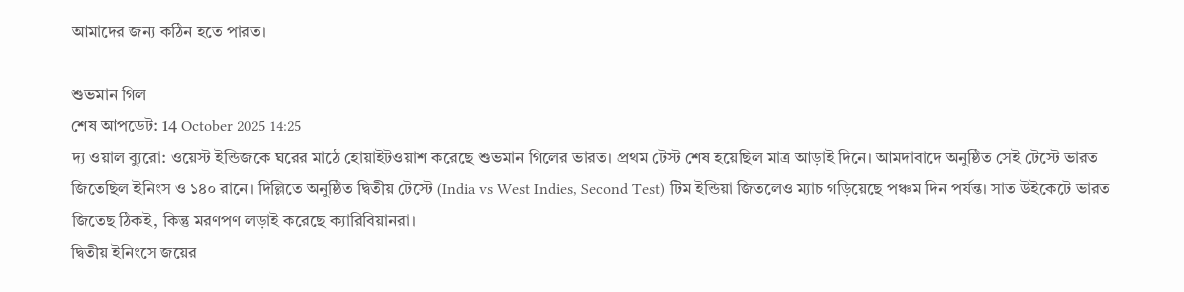আমাদের জন্য কঠিন হতে পারত।

শুভমান গিল
শেষ আপডেট: 14 October 2025 14:25
দ্য ওয়াল ব্যুরো: ওয়েস্ট ইন্ডিজকে ঘরের মাঠে হোয়াইটওয়াশ করেছে শুভমান গিলের ভারত। প্রথম টেস্ট শেষ হয়েছিল মাত্র আড়াই দিনে। আমদাবাদে অনুষ্ঠিত সেই টেস্টে ভারত জিতেছিল ইনিংস ও ১৪০ রানে। দিল্লিতে অনুষ্ঠিত দ্বিতীয় টেস্টে (India vs West Indies, Second Test) টিম ইন্ডিয়া জিতলেও ম্যাচ গড়িয়েছে পঞ্চম দিন পর্যন্ত। সাত উইকেটে ভারত জিতেছ ঠিকই, কিন্তু মরণপণ লড়াই করেছে ক্যারিবিয়ানরা।
দ্বিতীয় ইনিংসে জয়ের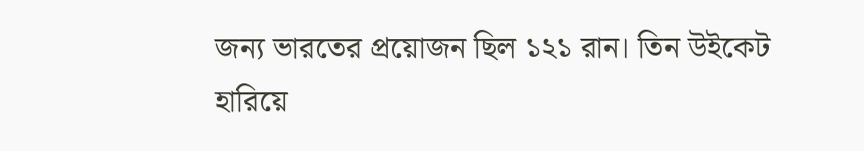জন্য ভারতের প্রয়োজন ছিল ১২১ রান। তিন উইকেট হারিয়ে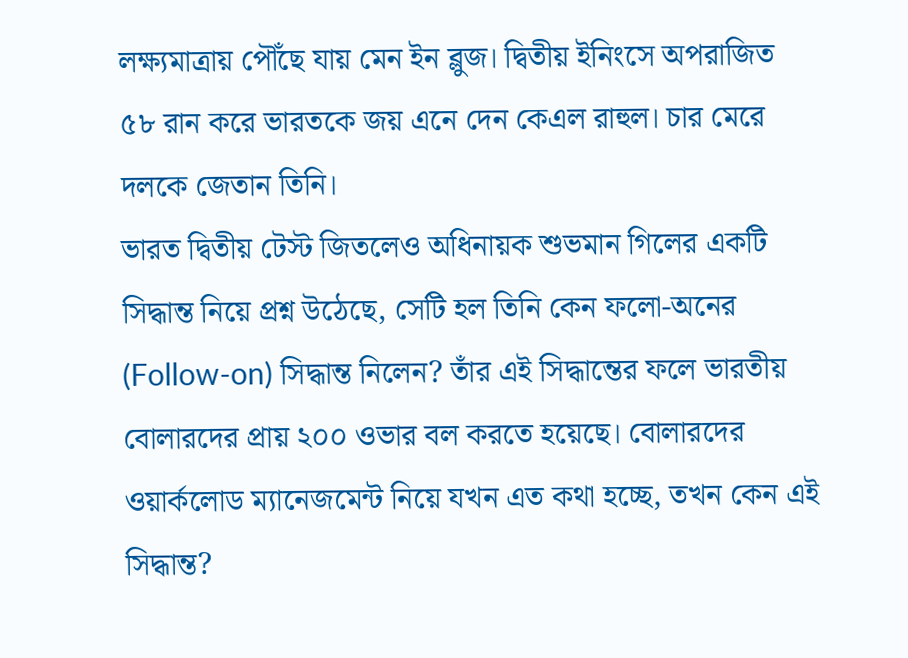লক্ষ্যমাত্রায় পৌঁছে যায় মেন ইন ব্লুজ। দ্বিতীয় ইনিংসে অপরাজিত ৫৮ রান করে ভারতকে জয় এনে দেন কেএল রাহুল। চার মেরে দলকে জেতান তিনি।
ভারত দ্বিতীয় টেস্ট জিতলেও অধিনায়ক শুভমান গিলের একটি সিদ্ধান্ত নিয়ে প্রশ্ন উঠেছে, সেটি হল তিনি কেন ফলো-অনের (Follow-on) সিদ্ধান্ত নিলেন? তাঁর এই সিদ্ধান্তের ফলে ভারতীয় বোলারদের প্রায় ২০০ ওভার বল করতে হয়েছে। বোলারদের ওয়ার্কলোড ম্যানেজমেন্ট নিয়ে যখন এত কথা হচ্ছে, তখন কেন এই সিদ্ধান্ত?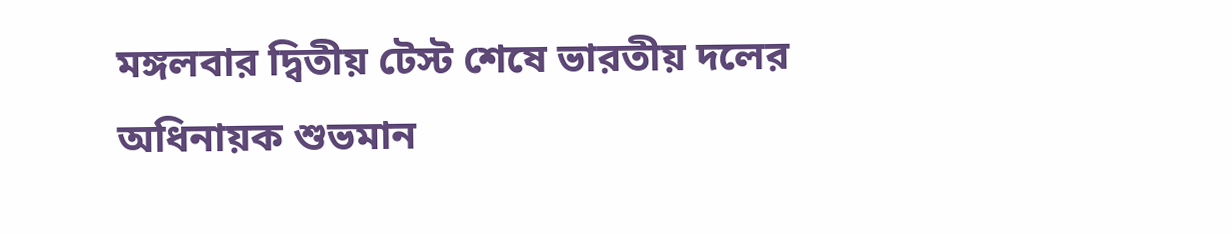মঙ্গলবার দ্বিতীয় টেস্ট শেষে ভারতীয় দলের অধিনায়ক শুভমান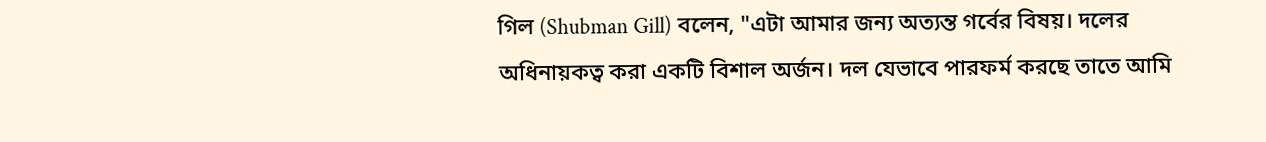গিল (Shubman Gill) বলেন, "এটা আমার জন্য অত্যন্ত গর্বের বিষয়। দলের অধিনায়কত্ব করা একটি বিশাল অর্জন। দল যেভাবে পারফর্ম করছে তাতে আমি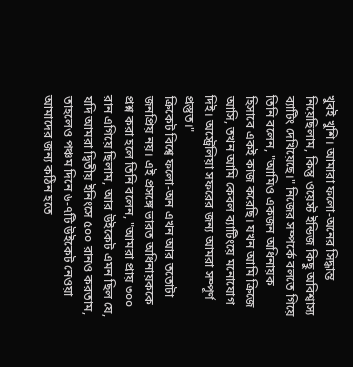খুবই খুশি। আমারা ফলো-অনের সিদ্ধান্ত নিয়েছিলাম, কিন্তু ওয়েস্ট ইন্ডিজ কিছু অবিশ্বাস্য ব্যাটিং দেখিয়েছে।" নিজের সম্পর্কে বলতে গিয়ে তিনি বলেন, "আমিও একজন অধিনায়ক হিসাবে একই কাজ করেছি। যখন আমি ক্রিজে আসি, তখন আমি কেবল ব্যাটিংয়ে মনোযোগ দিই। অস্ট্রেলিয়া সফরের জন্য আমরা সম্পূর্ণ প্রস্তুত।"
ক্রিকেট বিশ্বে ফলো-অন এখন আর ততোটা জনপ্রিয় নয়। এই প্রসঙ্গে ভারত অধিনায়ককে প্রশ্ন করা হলে তিনি বলেন, "আমরা প্রায় ৩০০ রান এগিয়ে ছিলাম, আর উইকেট এমন ছিল যে, যদি আমরা দ্বিতীয় ইনিংসে ৫০০ রানও করতাম, তাহলেও পঞ্চম দিনে ৬-৭টি উইকেট নেওয়া আমাদের জন্য কঠিন হতে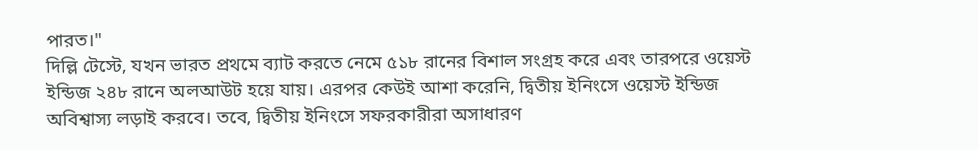পারত।"
দিল্লি টেস্টে, যখন ভারত প্রথমে ব্যাট করতে নেমে ৫১৮ রানের বিশাল সংগ্রহ করে এবং তারপরে ওয়েস্ট ইন্ডিজ ২৪৮ রানে অলআউট হয়ে যায়। এরপর কেউই আশা করেনি, দ্বিতীয় ইনিংসে ওয়েস্ট ইন্ডিজ অবিশ্বাস্য লড়াই করবে। তবে, দ্বিতীয় ইনিংসে সফরকারীরা অসাধারণ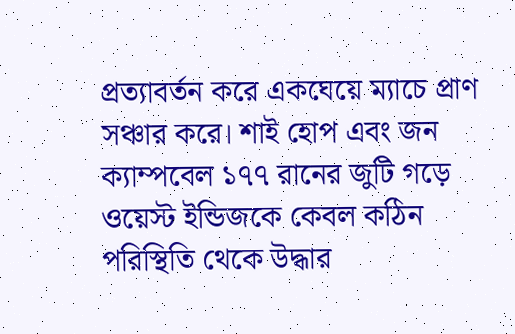প্রত্যাবর্তন করে একঘেয়ে ম্যাচে প্রাণ সঞ্চার করে। শাই হোপ এবং জন ক্যাম্পবেল ১৭৭ রানের জুটি গড়ে ওয়েস্ট ইন্ডিজকে কেবল কঠিন পরিস্থিতি থেকে উদ্ধার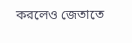করলেও জেতাতে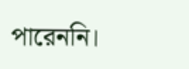পারেননি।